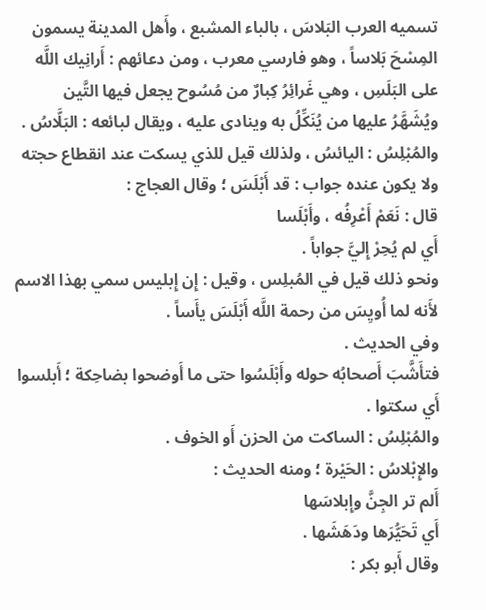تسميه العرب البَلاسَ ، بالباء المشبع ، وأَهل المدينة يسمون المِسْحَ بَلاساً ، وهو فارسي معرب ، ومن دعائهم : أَرانِيك اللَّه على البَلَسِ ، وهي غَرائِرُ كِبارٌ من مُسُوح يجعل فيها التَّين ويُشَهَّرُ عليها من يُنَكِّلُ به وينادى عليه ، ويقال لبائعه : البَلَّاسُ .
والمُبْلِسُ : اليائسُ ، ولذلك قيل للذي يسكت عند انقطاع حجته ولا يكون عنده جواب : قد أَبْلَسَ ؛ وقال العجاج :
قال : نَعَمْ أَعْرِفُه ، وأَبْلَسا
أَي لم يُحِرْ إِليَّ جواباً .
ونحو ذلك قيل في المُبلِس ، وقيل : إِن إِبليس سمي بهذا الاسم لأَنه لما أُويِسَ من رحمة اللَّه أَبْلَسَ يأَساً .
وفي الحديث .
فتأَشَّبَ أَصحابُه حوله وأَبْلَسُوا حتى ما أَوضحوا بضاحِكة ؛ أَبلسوا أَي سكتوا .
والمُبْلِسُ : الساكت من الحزن أَو الخوف .
والإِبْلاسُ : الحَيْرة ؛ ومنه الحديث :
أَلم تر الجِنَّ وإِبلاسَها
أَي تَحَيُّرَها ودَهَشَها .
وقال أَبو بكر :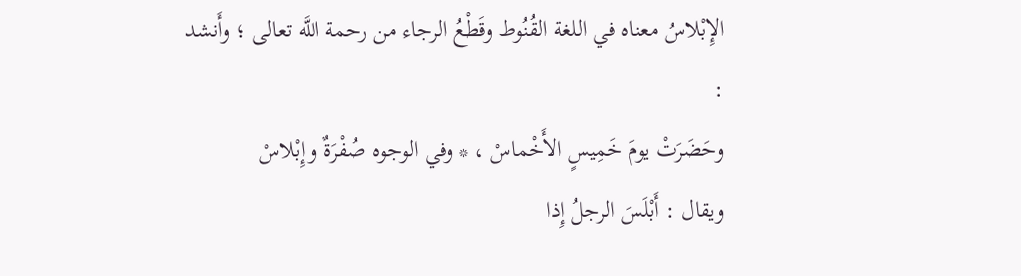الإِبْلاسُ معناه في اللغة القُنُوط وقَطْعُ الرجاء من رحمة اللَّه تعالى ؛ وأَنشد :
وحَضَرَتْ يومَ خَمِيسٍ الأَخْماسْ ، * وفي الوجوه صُفْرَةٌ وإِبْلاسْ
ويقال : أَبْلَسَ الرجلُ إِذا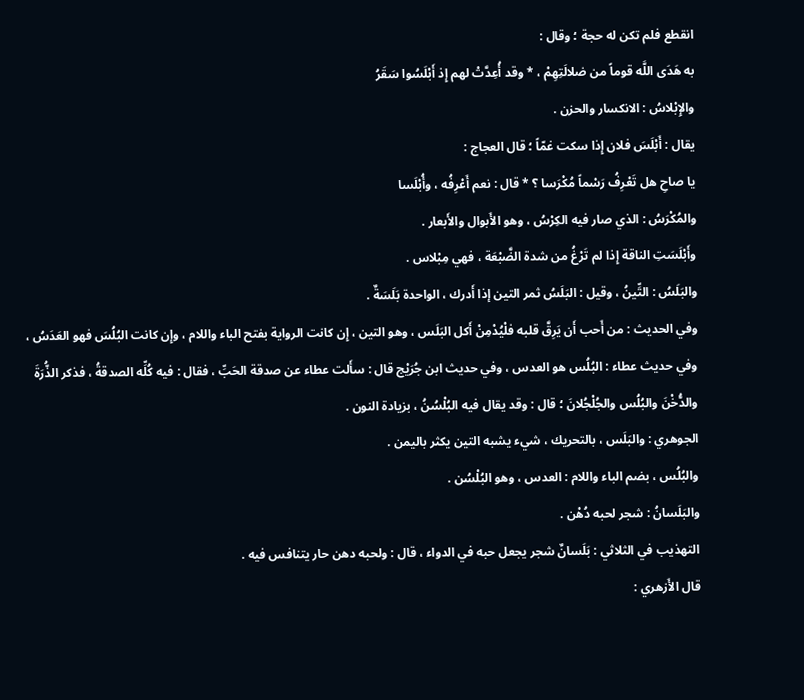انقطع فلم تكن له حجة ؛ وقال :
به هَدَى اللَّه قوماً من ضلالَتِهِمْ ، * وقد أُعِدَّتْ لهم إِذ أَبْلَسُوا سَقَرُ
والإِبْلاسُ : الانكسار والحزن .
يقال : أَبْلَسَ فلان إِذا سكت غمّاً ؛ قال العجاج :
يا صاحِ هل تَعْرِفُ رَسْماً مُكْرَسا ؟ * قال : نعم أَعْرِفُه ، وأُبْلَسا
والمُكْرَسُ : الذي صار فيه الكِرْسُ ، وهو الأَبوال والأَبعار .
وأَبْلَسَتِ الناقة إِذا لم تَرْغُ من شدة الضَّبْعَة ، فهي مِبْلاس .
والبَلَسُ : التِّينُ ، وقيل : البَلَسُ ثمر التين إذا أَدرك ، الواحدة بَلَسَةٌ .
وفي الحديث : من أَحب أَن يَرِقَّ قلبه فلْيُدْمِنْ أَكل البَلَس ، وهو التين ، إِن كانت الرواية بفتح الباء واللام ، وإِن كانت البُلُسَ فهو العَدَسُ ، وفي حديث عطاء : البُلُس هو العدس ، وفي حديث ابن جُرَيْج قال : سأَلت عطاء عن صدقة الحَبِّ ، فقال : فيه كُلِّه الصدقةُ ، فذكر الذُّرَةَ والدُّخْنَ والبُلُس والجُلْجُلانَ ؛ قال : وقد يقال فيه البُلْسُنُ ، بزيادة النون .
الجوهري : والبَلَس ، بالتحريك ، شيء يشبه التين يكثر باليمن .
والبُلُس ، بضم الباء واللام : العدس ، وهو البُلْسُن .
والبَلَسانُ : شجر لحبه دُهْن .
التهذيب في الثلاثي : بَلَسانٌ شجر يجعل حبه في الدواء ، قال : ولحبه دهن حار يتنافس فيه .
قال الأَزهري :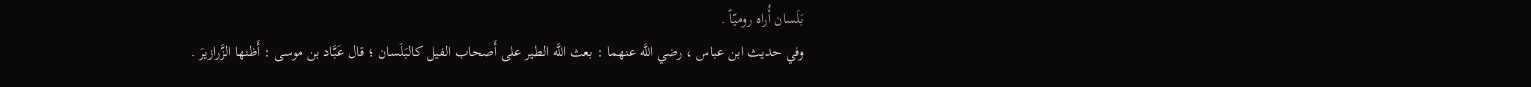بَلَسان أُراه روميّاً .
وفي حديث ابن عباس ، رضي اللَّه عنهما : بعث اللَّه الطير على أَصحاب الفيل كالبَلَسان ؛ قال عَبَّاد بن موسى : أَظنها الزَّرازيرَ .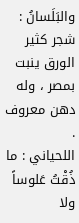والبَلَسانُ : شجر كثير الورق ينبت بمصر ، وله دهن معروف .
اللحياني : ما ذُقْتُ عَلوساً ولا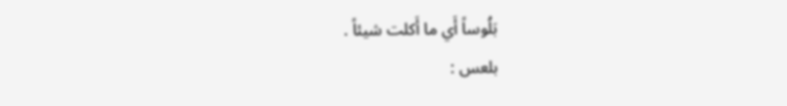بَلُوساً أَي ما أَكلت شيئاً .
بلعس :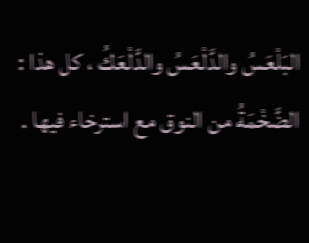البَلْعَسُ والدَّلْعَسُ والدَّلْعَكُ ، كل هذا : الضَّخْمَةُ من النوق مع استرخاء فيها .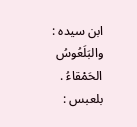ابن سيده : والبَلَعُوسُ الحَمْقاءُ .
بلعبس :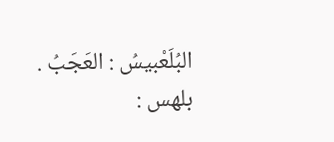البُلَعْبيسُ : العَجَبُ .
بلهس :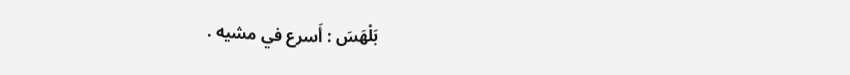بَلْهَسَ : أَسرع في مشيه .